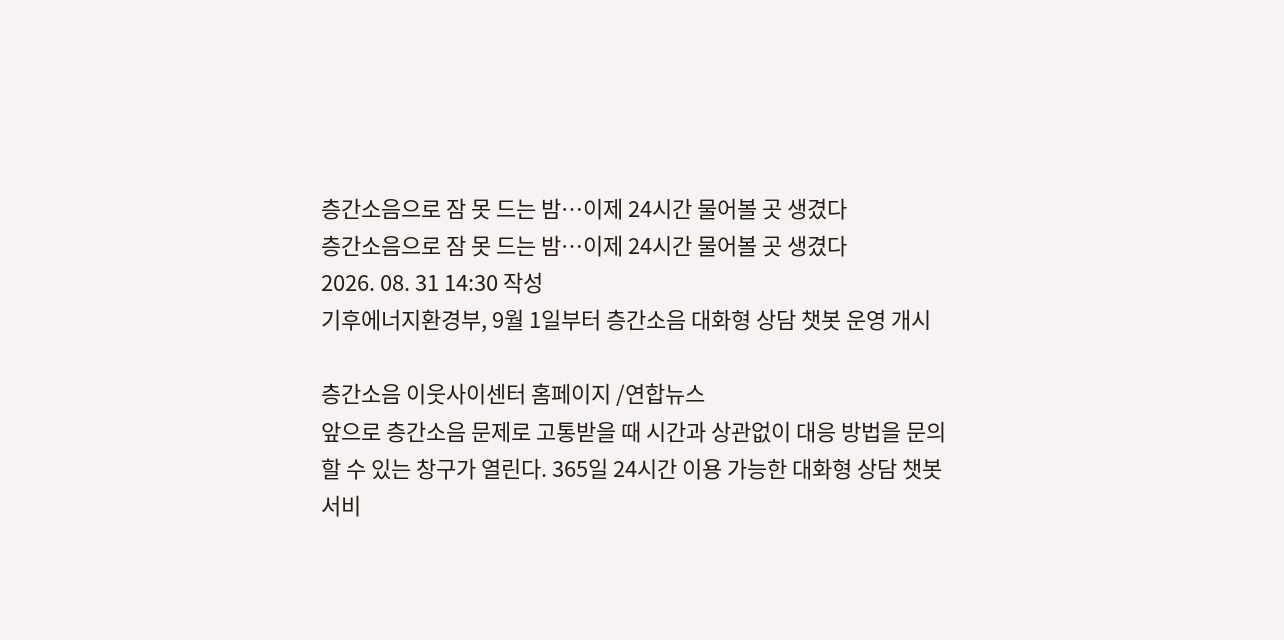층간소음으로 잠 못 드는 밤…이제 24시간 물어볼 곳 생겼다
층간소음으로 잠 못 드는 밤…이제 24시간 물어볼 곳 생겼다
2026. 08. 31 14:30 작성
기후에너지환경부, 9월 1일부터 층간소음 대화형 상담 챗봇 운영 개시

층간소음 이웃사이센터 홈페이지 /연합뉴스
앞으로 층간소음 문제로 고통받을 때 시간과 상관없이 대응 방법을 문의할 수 있는 창구가 열린다. 365일 24시간 이용 가능한 대화형 상담 챗봇 서비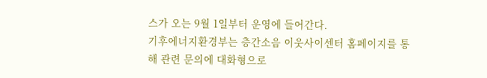스가 오는 9월 1일부터 운영에 들어간다.
기후에너지환경부는 층간소음 이웃사이센터 홈페이지를 통해 관련 문의에 대화형으로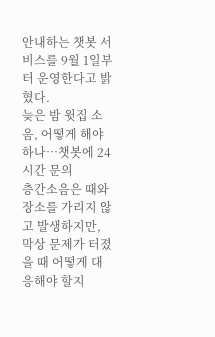안내하는 챗봇 서비스를 9월 1일부터 운영한다고 밝혔다.
늦은 밤 윗집 소음, 어떻게 해야 하나…챗봇에 24시간 문의
층간소음은 때와 장소를 가리지 않고 발생하지만, 막상 문제가 터졌을 때 어떻게 대응해야 할지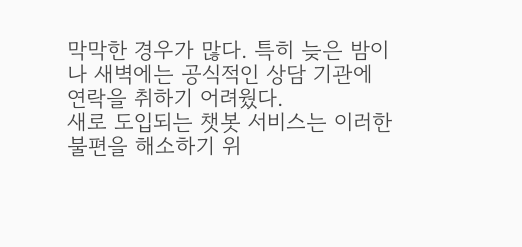막막한 경우가 많다. 특히 늦은 밤이나 새벽에는 공식적인 상담 기관에 연락을 취하기 어려웠다.
새로 도입되는 챗봇 서비스는 이러한 불편을 해소하기 위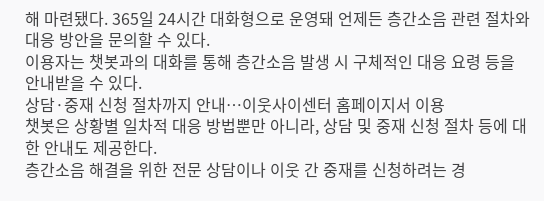해 마련됐다. 365일 24시간 대화형으로 운영돼 언제든 층간소음 관련 절차와 대응 방안을 문의할 수 있다.
이용자는 챗봇과의 대화를 통해 층간소음 발생 시 구체적인 대응 요령 등을 안내받을 수 있다.
상담·중재 신청 절차까지 안내…이웃사이센터 홈페이지서 이용
챗봇은 상황별 일차적 대응 방법뿐만 아니라, 상담 및 중재 신청 절차 등에 대한 안내도 제공한다.
층간소음 해결을 위한 전문 상담이나 이웃 간 중재를 신청하려는 경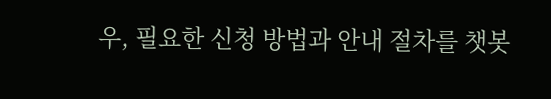우, 필요한 신청 방법과 안내 절차를 챗봇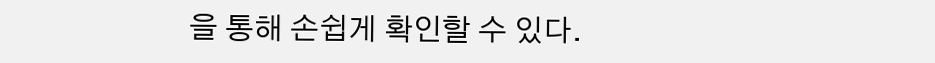을 통해 손쉽게 확인할 수 있다.